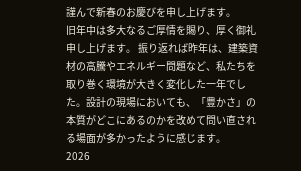謹んで新春のお慶びを申し上げます。
旧年中は多大なるご厚情を賜り、厚く御礼申し上げます。 振り返れば昨年は、建築資材の高騰やエネルギー問題など、私たちを取り巻く環境が大きく変化した一年でした。設計の現場においても、「豊かさ」の本質がどこにあるのかを改めて問い直される場面が多かったように感じます。
2026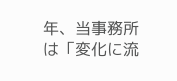年、当事務所は「変化に流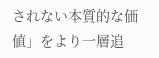されない本質的な価値」をより一層追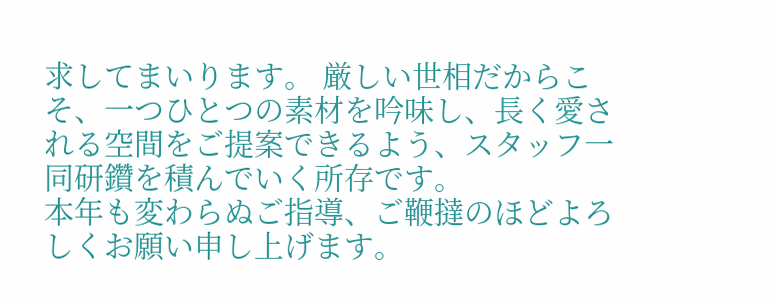求してまいります。 厳しい世相だからこそ、一つひとつの素材を吟味し、長く愛される空間をご提案できるよう、スタッフ一同研鑽を積んでいく所存です。
本年も変わらぬご指導、ご鞭撻のほどよろしくお願い申し上げます。